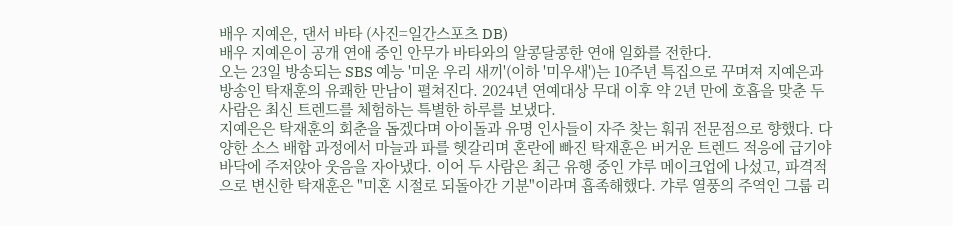배우 지예은, 댄서 바타 (사진=일간스포츠 DB)
배우 지예은이 공개 연애 중인 안무가 바타와의 알콩달콩한 연애 일화를 전한다.
오는 23일 방송되는 SBS 예능 '미운 우리 새끼'(이하 '미우새')는 10주년 특집으로 꾸며져 지예은과 방송인 탁재훈의 유쾌한 만남이 펼쳐진다. 2024년 연예대상 무대 이후 약 2년 만에 호흡을 맞춘 두 사람은 최신 트렌드를 체험하는 특별한 하루를 보냈다.
지예은은 탁재훈의 회춘을 돕겠다며 아이돌과 유명 인사들이 자주 찾는 훠궈 전문점으로 향했다. 다양한 소스 배합 과정에서 마늘과 파를 헷갈리며 혼란에 빠진 탁재훈은 버거운 트렌드 적응에 급기야 바닥에 주저앉아 웃음을 자아냈다. 이어 두 사람은 최근 유행 중인 갸루 메이크업에 나섰고, 파격적으로 변신한 탁재훈은 "미혼 시절로 되돌아간 기분"이라며 흡족해했다. 갸루 열풍의 주역인 그룹 리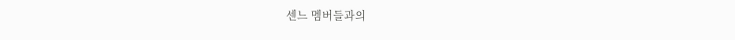센느 멤버들과의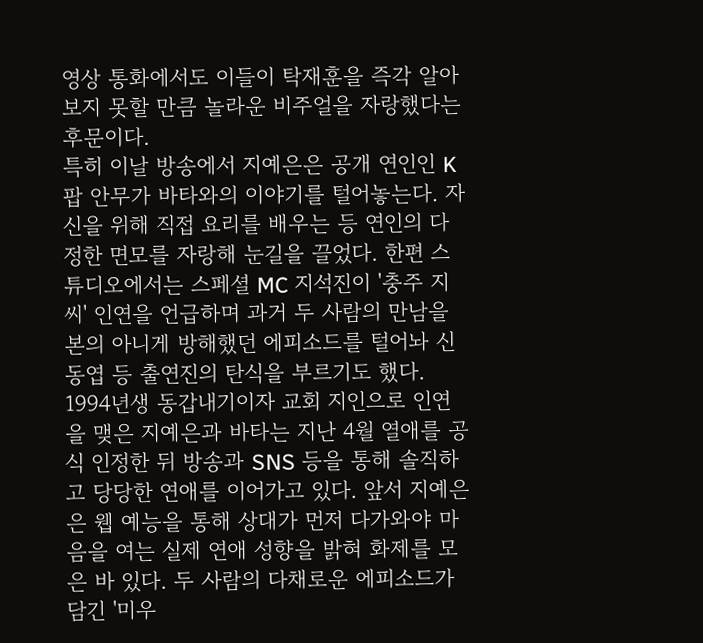영상 통화에서도 이들이 탁재훈을 즉각 알아보지 못할 만큼 놀라운 비주얼을 자랑했다는 후문이다.
특히 이날 방송에서 지예은은 공개 연인인 K팝 안무가 바타와의 이야기를 털어놓는다. 자신을 위해 직접 요리를 배우는 등 연인의 다정한 면모를 자랑해 눈길을 끌었다. 한편 스튜디오에서는 스페셜 MC 지석진이 '충주 지씨' 인연을 언급하며 과거 두 사람의 만남을 본의 아니게 방해했던 에피소드를 털어놔 신동엽 등 출연진의 탄식을 부르기도 했다.
1994년생 동갑내기이자 교회 지인으로 인연을 맺은 지예은과 바타는 지난 4월 열애를 공식 인정한 뒤 방송과 SNS 등을 통해 솔직하고 당당한 연애를 이어가고 있다. 앞서 지예은은 웹 예능을 통해 상대가 먼저 다가와야 마음을 여는 실제 연애 성향을 밝혀 화제를 모은 바 있다. 두 사람의 다채로운 에피소드가 담긴 '미우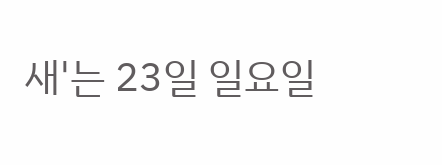새'는 23일 일요일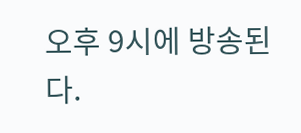오후 9시에 방송된다.